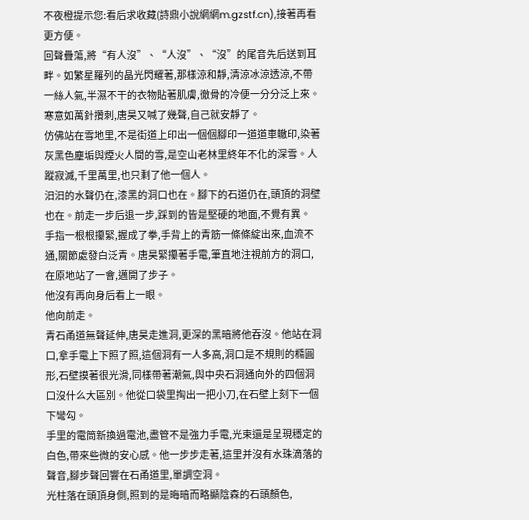不夜橙提示您:看后求收藏(詩鼎小說網網m.gzstf.cn),接著再看更方便。
回聲疊蕩,將“有人沒”、“人沒”、“沒”的尾音先后送到耳畔。如繁星羅列的晶光閃耀著,那樣涼和靜,清涼冰涼透涼,不帶一絲人氣,半濕不干的衣物貼著肌膚,徹骨的冷便一分分泛上來。
寒意如萬針攢刺,唐昊又喊了幾聲,自己就安靜了。
仿佛站在雪地里,不是街道上印出一個個腳印一道道車轍印,染著灰黑色塵垢與煙火人間的雪,是空山老林里終年不化的深雪。人蹤寂滅,千里萬里,也只剩了他一個人。
汩汩的水聲仍在,漆黑的洞口也在。腳下的石道仍在,頭頂的洞壁也在。前走一步后退一步,踩到的皆是堅硬的地面,不覺有異。
手指一根根攥緊,握成了拳,手背上的青筋一條條綻出來,血流不通,關節處發白泛青。唐昊緊攥著手電,筆直地注視前方的洞口,在原地站了一會,邁開了步子。
他沒有再向身后看上一眼。
他向前走。
青石甬道無聲延伸,唐昊走進洞,更深的黑暗將他吞沒。他站在洞口,拿手電上下照了照,這個洞有一人多高,洞口是不規則的橢圓形,石壁摸著很光滑,同樣帶著潮氣,與中央石洞通向外的四個洞口沒什么大區別。他從口袋里掏出一把小刀,在石壁上刻下一個下彎勾。
手里的電筒新換過電池,盡管不是強力手電,光束還是呈現穩定的白色,帶來些微的安心感。他一步步走著,這里并沒有水珠滴落的聲音,腳步聲回響在石甬道里,單調空洞。
光柱落在頭頂身側,照到的是晦暗而略顯陰森的石頭顏色,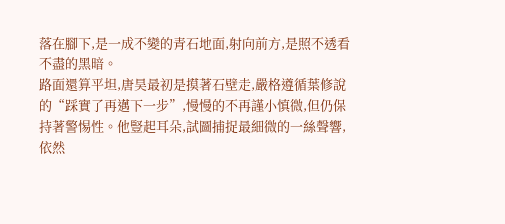落在腳下,是一成不變的青石地面,射向前方,是照不透看不盡的黑暗。
路面還算平坦,唐昊最初是摸著石壁走,嚴格遵循葉修說的“踩實了再邁下一步”,慢慢的不再謹小慎微,但仍保持著警惕性。他豎起耳朵,試圖捕捉最細微的一絲聲響,依然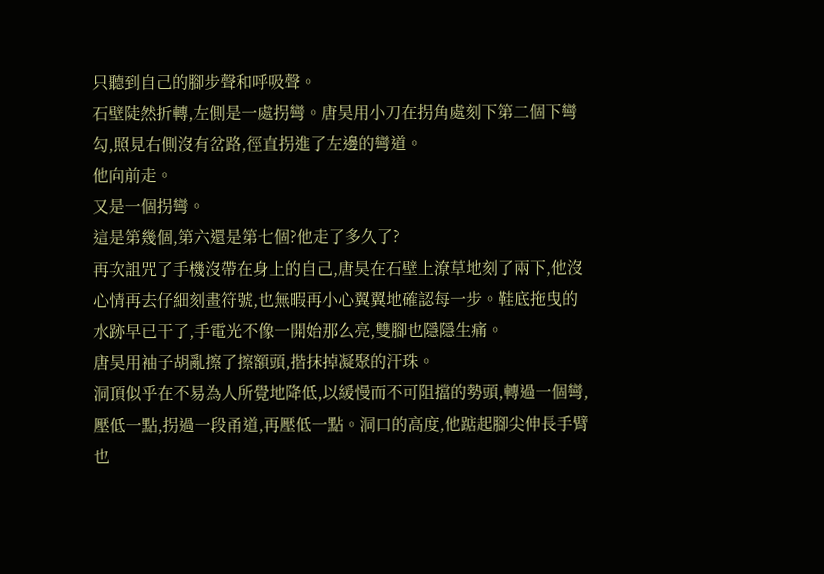只聽到自己的腳步聲和呼吸聲。
石壁陡然折轉,左側是一處拐彎。唐昊用小刀在拐角處刻下第二個下彎勾,照見右側沒有岔路,徑直拐進了左邊的彎道。
他向前走。
又是一個拐彎。
這是第幾個,第六還是第七個?他走了多久了?
再次詛咒了手機沒帶在身上的自己,唐昊在石壁上潦草地刻了兩下,他沒心情再去仔細刻畫符號,也無暇再小心翼翼地確認每一步。鞋底拖曳的水跡早已干了,手電光不像一開始那么亮,雙腳也隱隱生痛。
唐昊用袖子胡亂擦了擦額頭,揩抹掉凝聚的汗珠。
洞頂似乎在不易為人所覺地降低,以緩慢而不可阻擋的勢頭,轉過一個彎,壓低一點,拐過一段甬道,再壓低一點。洞口的高度,他踮起腳尖伸長手臂也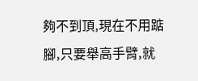夠不到頂,現在不用踮腳,只要舉高手臂,就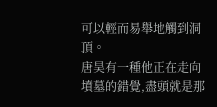可以輕而易舉地觸到洞頂。
唐昊有一種他正在走向墳墓的錯覺,盡頭就是那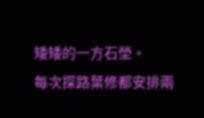矮矮的一方石塋。
每次探路葉修都安排兩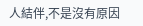人結伴,不是沒有原因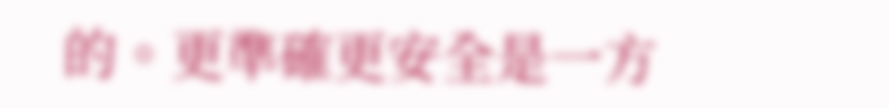的。更準確更安全是一方